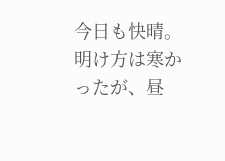今日も快晴。明け方は寒かったが、昼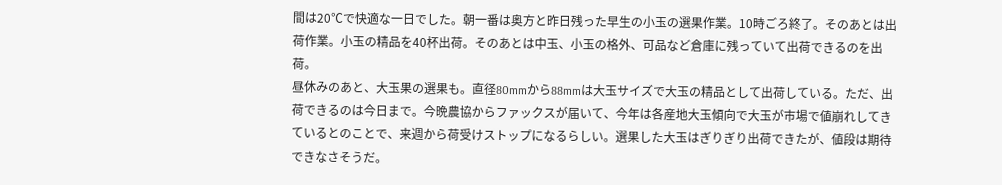間は20℃で快適な一日でした。朝一番は奥方と昨日残った早生の小玉の選果作業。10時ごろ終了。そのあとは出荷作業。小玉の精品を40杯出荷。そのあとは中玉、小玉の格外、可品など倉庫に残っていて出荷できるのを出荷。
昼休みのあと、大玉果の選果も。直径80mmから88mmは大玉サイズで大玉の精品として出荷している。ただ、出荷できるのは今日まで。今晩農協からファックスが届いて、今年は各産地大玉傾向で大玉が市場で値崩れしてきているとのことで、来週から荷受けストップになるらしい。選果した大玉はぎりぎり出荷できたが、値段は期待できなさそうだ。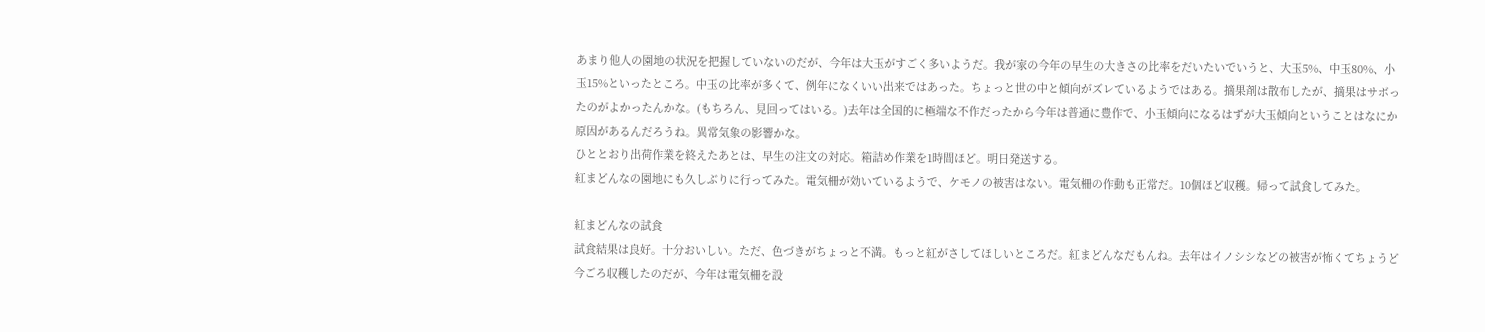あまり他人の園地の状況を把握していないのだが、今年は大玉がすごく多いようだ。我が家の今年の早生の大きさの比率をだいたいでいうと、大玉5%、中玉80%、小玉15%といったところ。中玉の比率が多くて、例年になくいい出来ではあった。ちょっと世の中と傾向がズレているようではある。摘果剤は散布したが、摘果はサボったのがよかったんかな。(もちろん、見回ってはいる。)去年は全国的に極端な不作だったから今年は普通に豊作で、小玉傾向になるはずが大玉傾向ということはなにか原因があるんだろうね。異常気象の影響かな。
ひととおり出荷作業を終えたあとは、早生の注文の対応。箱詰め作業を1時間ほど。明日発送する。
紅まどんなの園地にも久しぶりに行ってみた。電気柵が効いているようで、ケモノの被害はない。電気柵の作動も正常だ。10個ほど収穫。帰って試食してみた。

紅まどんなの試食
試食結果は良好。十分おいしい。ただ、色づきがちょっと不満。もっと紅がさしてほしいところだ。紅まどんなだもんね。去年はイノシシなどの被害が怖くてちょうど今ごろ収穫したのだが、今年は電気柵を設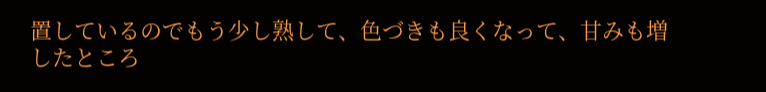置しているのでもう少し熟して、色づきも良くなって、甘みも増したところ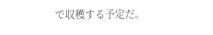で収穫する予定だ。